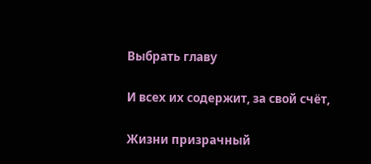Выбрать главу

И всех их содержит, за свой счёт,

Жизни призрачный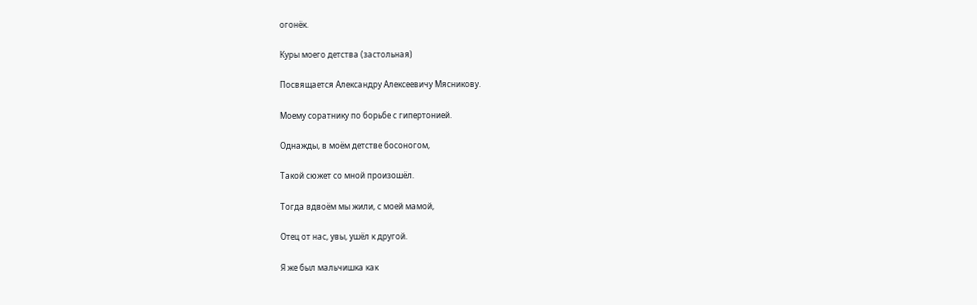огонёк.

Куры моего детства (застольная)

Посвящается Александру Алексеевичу Мясникову.

Моему соратнику по борьбе с гипертонией.

Однажды, в моём детстве босоногом,

Такой сюжет со мной произошёл.

Тогда вдвоём мы жили, с моей мамой,

Отец от нас, увы, ушёл к другой.

Я же был мальчишка как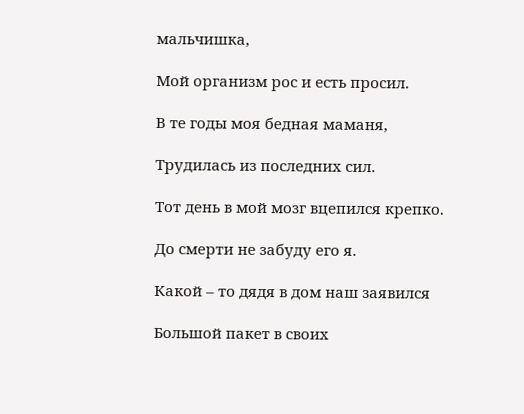мальчишка,

Мой организм рос и есть просил.

В те годы моя бедная маманя,

Трудилась из последних сил.

Тот день в мой мозг вцепился крепко.

До смерти не забуду его я.

Какой – то дядя в дом наш заявился

Большой пакет в своих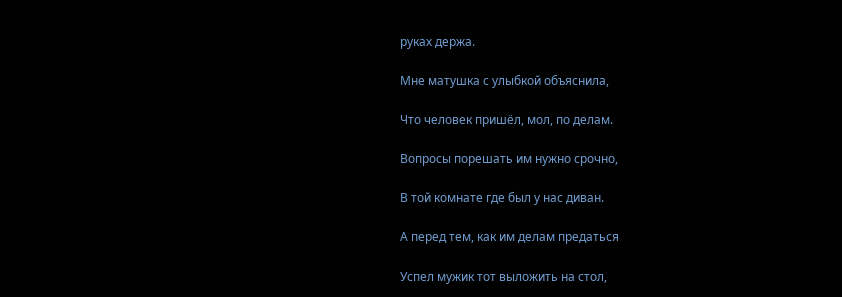руках держа.

Мне матушка с улыбкой объяснила,

Что человек пришёл, мол, по делам.

Вопросы порешать им нужно срочно,

В той комнате где был у нас диван.

А перед тем, как им делам предаться

Успел мужик тот выложить на стол,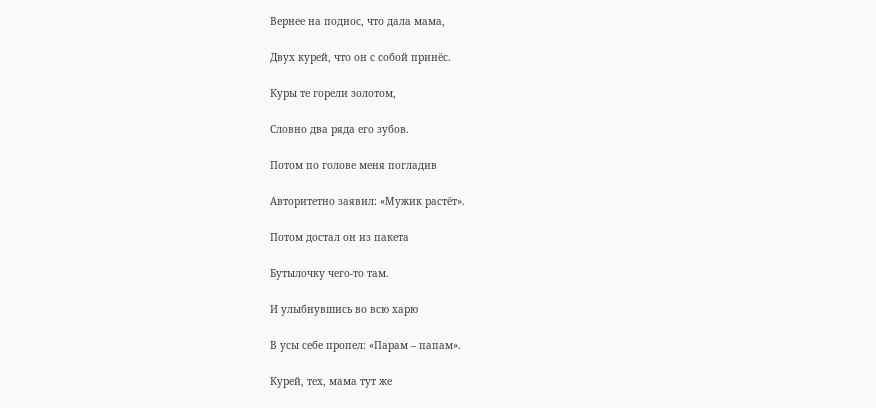Вернее на поднос, что дала мама,

Двух курей, что он с собой принёс.

Куры те горели золотом,

Словно два ряда его зубов.

Потом по голове меня погладив

Авторитетно заявил: «Мужик растёт».

Потом достал он из пакета

Бутылочку чего-то там.

И улыбнувшись во всю харю

В усы себе пропел: «Парам – папам».

Курей, тех, мама тут же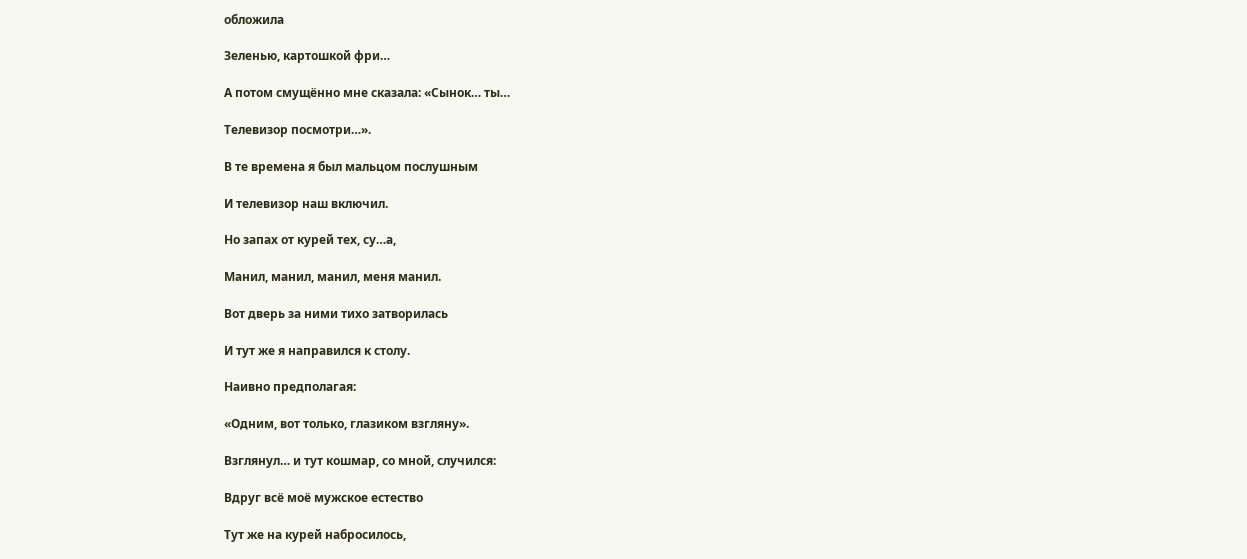обложила

Зеленью, картошкой фри…

А потом смущённо мне сказала: «Сынок… ты…

Телевизор посмотри…».

В те времена я был мальцом послушным

И телевизор наш включил.

Но запах от курей тех, су…а,

Манил, манил, манил, меня манил.

Вот дверь за ними тихо затворилась

И тут же я направился к столу.

Наивно предполагая:

«Одним, вот только, глазиком взгляну».

Взглянул… и тут кошмар, со мной, случился:

Вдруг всё моё мужское естество

Тут же на курей набросилось,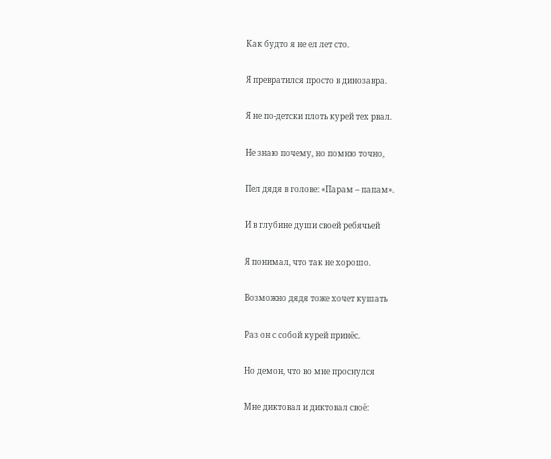Как будто я не ел лет сто.

Я превратился просто в динозавра.

Я не по-детски плоть курей тех рвал.

Не знаю почему, но помню точно,

Пел дядя в голове: «Парам – папам».

И в глубине души своей ребячьей

Я понимал, что так не хорошо.

Возможно дядя тоже хочет кушать

Раз он с собой курей принёс.

Но демон, что во мне проснулся

Мне диктовал и диктовал своё: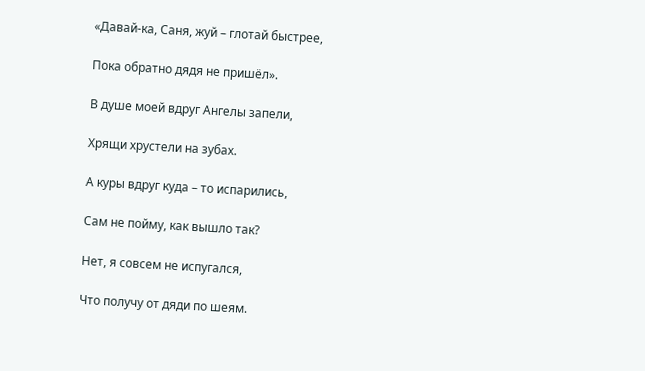«Давай-ка, Саня, жуй – глотай быстрее,

Пока обратно дядя не пришёл».

В душе моей вдруг Ангелы запели,

Хрящи хрустели на зубах.

А куры вдруг куда – то испарились,

Сам не пойму, как вышло так?

Нет, я совсем не испугался,

Что получу от дяди по шеям.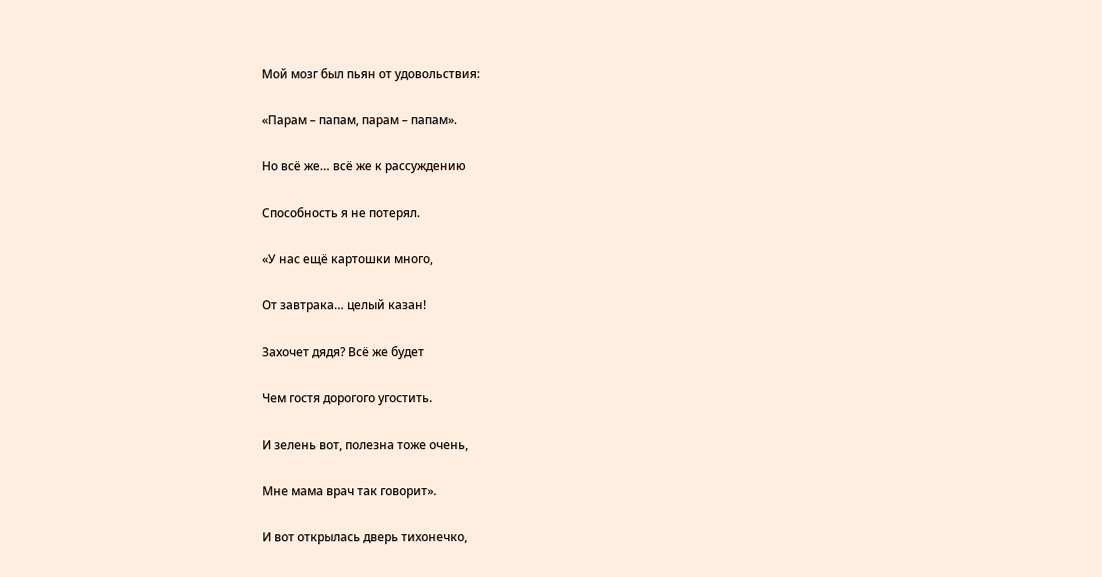Мой мозг был пьян от удовольствия:

«Парам – папам, парам – папам».

Но всё же… всё же к рассуждению

Способность я не потерял.

«У нас ещё картошки много,

От завтрака… целый казан!

Захочет дядя? Всё же будет

Чем гостя дорогого угостить.

И зелень вот, полезна тоже очень,

Мне мама врач так говорит».

И вот открылась дверь тихонечко,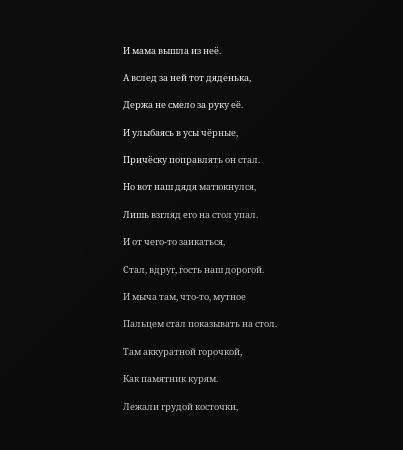И мама вышла из неё.

А вслед за ней тот дяденька,

Держа не смело за руку её.

И улыбаясь в усы чёрные,

Причёску поправлять он стал.

Но вот наш дядя матюкнулся,

Лишь взгляд его на стол упал.

И от чего-то заикаться,

Стал, вдруг, гость наш дорогой.

И мыча там, что-то, мутное

Пальцем стал показывать на стол.

Там аккуратной горочкой,

Как памятник курям.

Лежали грудой косточки,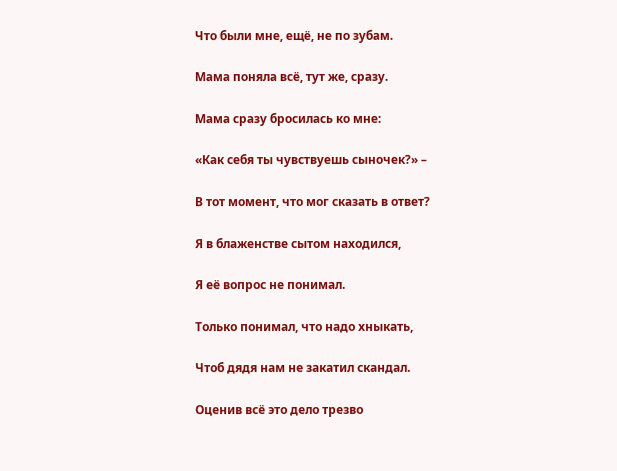Что были мне, ещё, не по зубам.

Мама поняла всё, тут же, сразу.

Мама сразу бросилась ко мне:

«Как себя ты чувствуешь сыночек?» –

В тот момент, что мог сказать в ответ?

Я в блаженстве сытом находился,

Я её вопрос не понимал.

Только понимал, что надо хныкать,

Чтоб дядя нам не закатил скандал.

Оценив всё это дело трезво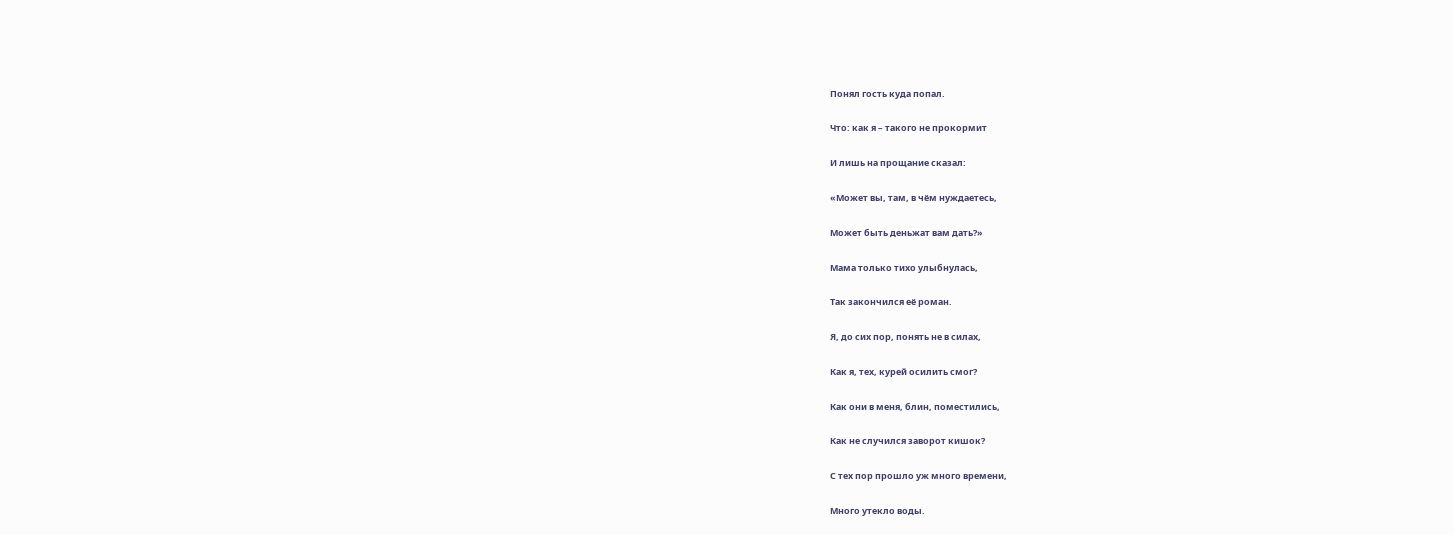Понял гость куда попал.

Что: как я – такого не прокормит

И лишь на прощание сказал:

«Может вы, там, в чём нуждаетесь,

Может быть деньжат вам дать?»

Мама только тихо улыбнулась,

Так закончился её роман.

Я, до сих пор, понять не в силах,

Как я, тех, курей осилить смог?

Как они в меня, блин, поместились,

Как не случился заворот кишок?

С тех пор прошло уж много времени,

Много утекло воды.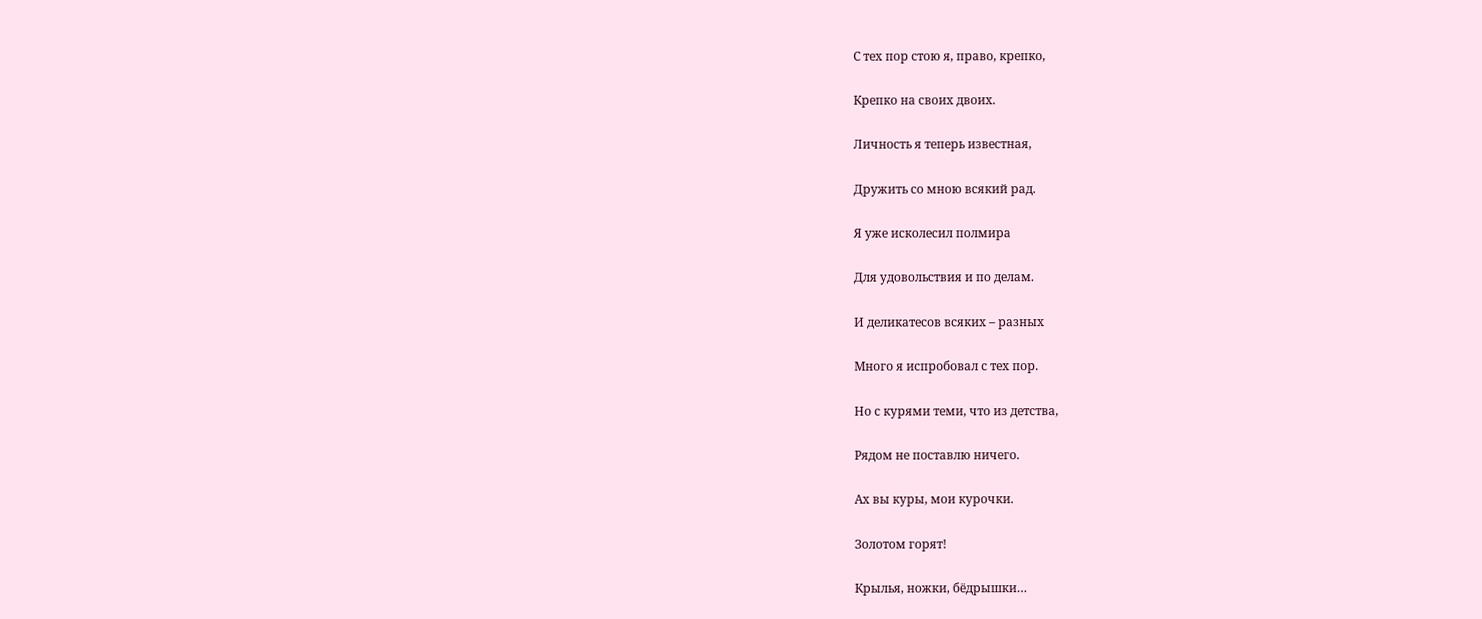С тех пор стою я, право, крепко,

Крепко на своих двоих.

Личность я теперь известная,

Дружить со мною всякий рад.

Я уже исколесил полмира

Для удовольствия и по делам.

И деликатесов всяких – разных

Много я испробовал с тех пор.

Но с курями теми, что из детства,

Рядом не поставлю ничего.

Ах вы куры, мои курочки.

Золотом горят!

Крылья, ножки, бёдрышки…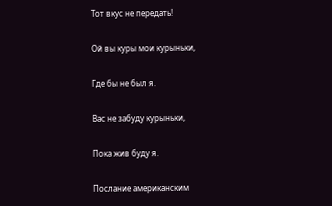Тот вкус не передать!

Ой вы куры мои курыньки,

Где бы не был я.

Вас не забуду курыньки,

Пока жив буду я.

Послание американским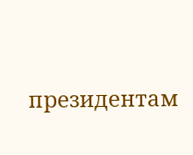президентам